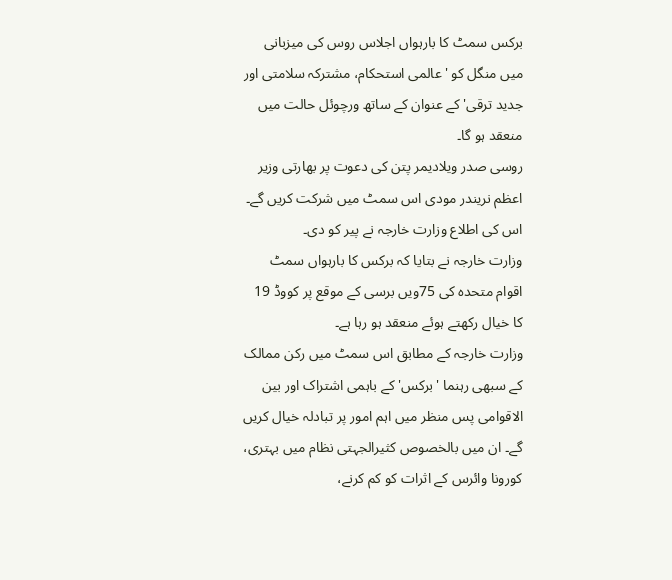برکس سمٹ کا بارہواں اجلاس روس کی میزبانی میں منگل کو 'عالمی استحکام، مشترکہ سلامتی اور جدید ترقی' کے عنوان کے ساتھ ورچوئل حالت میں منعقد ہو گا۔
روسی صدر ویلادیمر پتن کی دعوت پر بھارتی وزیر اعظم نریندر مودی اس سمٹ میں شرکت کریں گے۔ اس کی اطلاع وزارت خارجہ نے پیر کو دی۔
وزارت خارجہ نے بتایا کہ برکس کا بارہواں سمٹ اقوام متحدہ کی 75ویں برسی کے موقع پر کووڈ 19 کا خیال رکھتے ہوئے منعقد ہو رہا ہے۔
وزارت خارجہ کے مطابق اس سمٹ میں رکن ممالک کے سبھی رہنما 'برکس' کے باہمی اشتراک اور بین الاقوامی پس منظر میں اہم امور پر تبادلہ خیال کریں گے۔ ان میں بالخصوص کثیرالجہتی نظام میں بہتری، کورونا وائرس کے اثرات کو کم کرنے،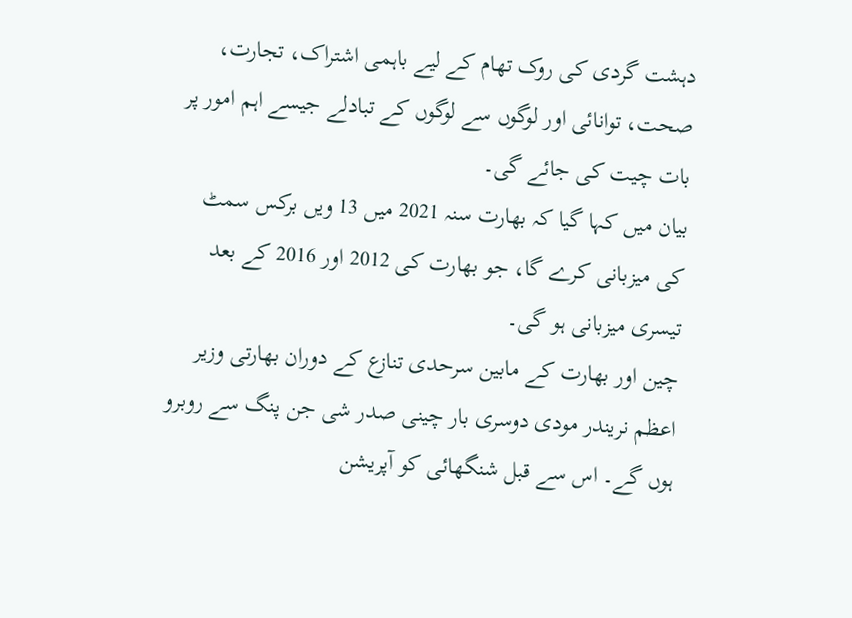دہشت گردی کی روک تھام کے لیے باہمی اشتراک، تجارت، صحت، توانائی اور لوگوں سے لوگوں کے تبادلے جیسے اہم امور پر بات چیت کی جائے گی۔
بیان میں کہا گیا کہ بھارت سنہ 2021 میں 13 ویں برکس سمٹ کی میزبانی کرے گا، جو بھارت کی 2012 اور 2016 کے بعد تیسری میزبانی ہو گی۔
چین اور بھارت کے مابین سرحدی تنازع کے دوران بھارتی وزیر اعظم نریندر مودی دوسری بار چینی صدر شی جن پنگ سے روبرو ہوں گے۔ اس سے قبل شنگھائی کو آپریشن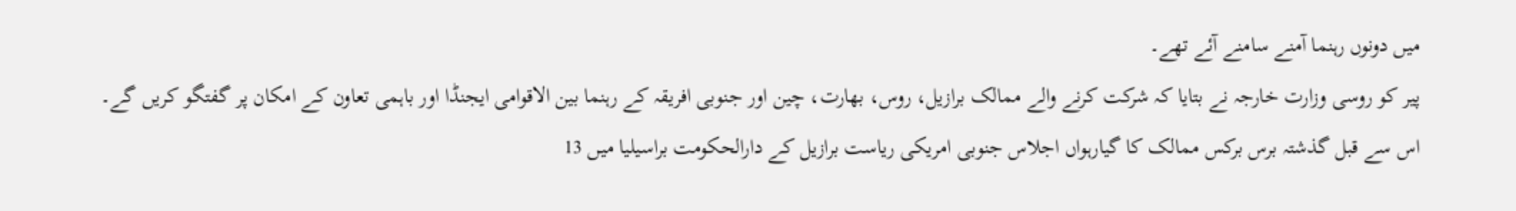میں دونوں رہنما آمنے سامنے آئے تھے۔
پیر کو روسی وزارت خارجہ نے بتایا کہ شرکت کرنے والے ممالک برازیل، روس، بھارت، چین اور جنوبی افریقہ کے رہنما بین الاقوامی ایجنڈا اور باہمی تعاون کے امکان پر گفتگو کریں گے۔
اس سے قبل گذشتہ برس برکس ممالک کا گیارہواں اجلاس جنوبی امریکی ریاست برازیل کے دارالحکومت براسیلیا میں 13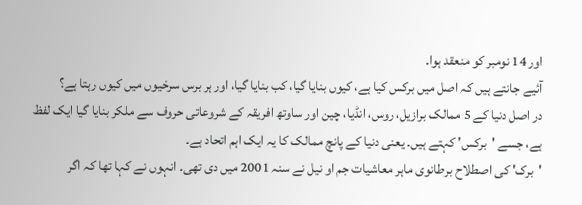اور 14 نومبر کو منعقد ہوا۔
آئیے جانتے ہیں کہ اصل میں برکس کیا ہے، کیوں بنایا گیا، کب بنایا گیا، اور ہر برس سرخیوں میں کیوں رہتا ہے؟
در اصل دنیا کے 5 ممالک برازیل، روس، انڈیا، چین اور ساوتھ افریقہ کے شروعاتی حروف سے ملکر بنایا گیا ایک لفظ ہے، جسے 'برکس' کہتے ہیں۔ یعنی دنیا کے پانچ ممالک کا یہ ایک اہم اتحاد ہے۔
'برک' کی اصطلاح برطانوی ماہر معاشیات جم او نیل نے سنہ 2001 میں دی تھی۔ انہوں نے کہا تھا کہ اگر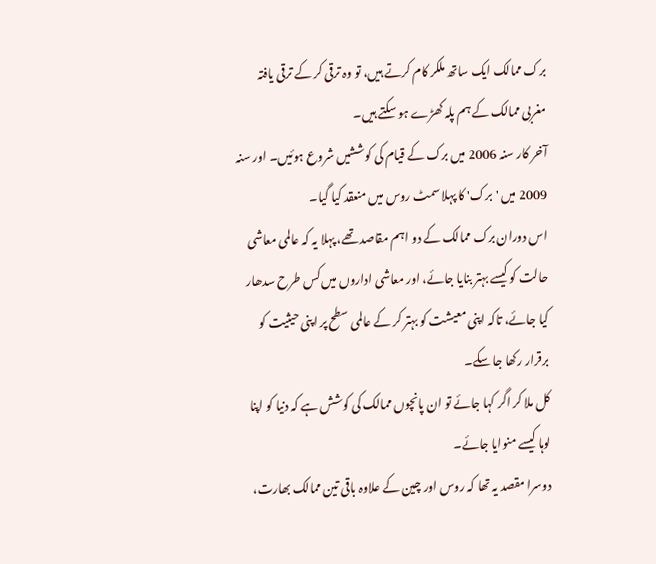برک ممالک ایک ساتھ ملکر کام کرتے ہیں، تو وہ ترقی کر کے ترقی یافتہ مغربی ممالک کے ہم پلہ کھڑے ہو سکتے ہیں۔
آخر کار سنہ 2006 میں برک کے قیام کی کوششیں شروع ہوئیں۔ اور سنہ 2009 میں 'برک' کا پہلا سمٹ روس میں منعقد کیا گیا۔
اس دوران برک ممالک کے دو اہم مقاصد تھے، پہلا یہ کہ عالمی معاشی حالت کو کیسے بہتر بنایا جائے، اور معاشی اداروں میں کس طرح سدھار کیا جائے، تاکہ اپنی معیشت کو بہتر کر کے عالمی سطح پر اپنی حیثیت کو برقرار رکھا جا سکے۔
کل ملا کر اگر کہا جائے تو ان پانچوں ممالک کی کوشش ہے کہ دنیا کو اپنا لوہا کیسے منوایا جائے۔
دوسرا مقصد یہ تھا کہ روس اور چین کے علاوہ باقی تین ممالک بھارت،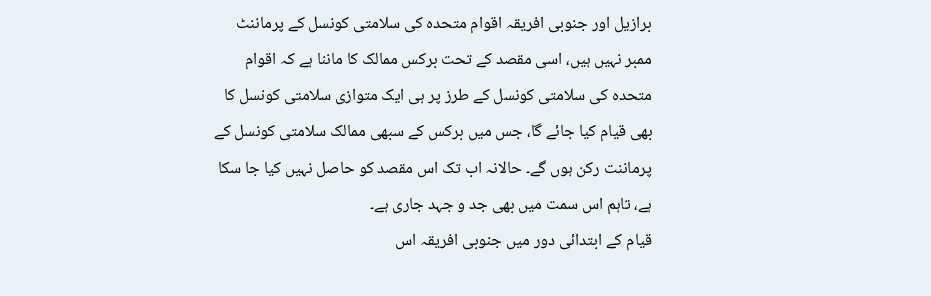برازیل اور جنوبی افریقہ اقوام متحدہ کی سلامتی کونسل کے پرماننٹ ممبر نہیں ہیں، اسی مقصد کے تحت برکس ممالک کا ماننا ہے کہ اقوام متحدہ کی سلامتی کونسل کے طرز پر ہی ایک متوازی سلامتی کونسل کا بھی قیام کیا جائے گا، جس میں برکس کے سبھی ممالک سلامتی کونسل کے پرماننت رکن ہوں گے۔ حالانہ اب تک اس مقصد کو حاصل نہیں کیا جا سکا ہے، تاہم اس سمت میں بھی جد و جہد جاری ہے۔
قیام کے ابتدائی دور میں جنوبی افریقہ اس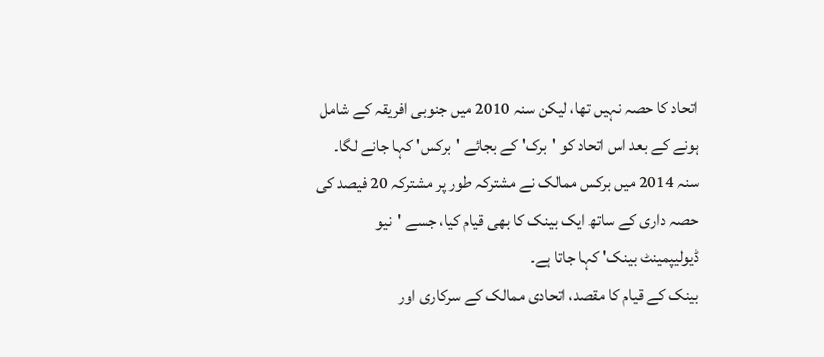اتحاد کا حصہ نہیں تھا، لیکن سنہ 2010 میں جنوبی افریقہ کے شامل ہونے کے بعد اس اتحاد کو 'برک' کے بجائے 'برکس' کہا جانے لگا۔
سنہ 2014 میں برکس ممالک نے مشترکہ طور پر مشترکہ 20 فیصد کی حصہ داری کے ساتھ ایک بینک کا بھی قیام کیا، جسے 'نیو ڈیولیپمینٹ بینک' کہا جاتا ہے۔
بینک کے قیام کا مقصد، اتحادی ممالک کے سرکاری اور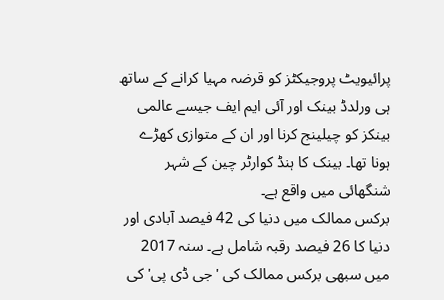پرائیویٹ پروجیکٹز کو قرضہ مہیا کرانے کے ساتھ ہی ورلدڈ بینک اور آئی ایم ایف جیسے عالمی بینکز کو چیلینج کرنا اور ان کے متوازی کھڑے ہونا تھا۔ بینک کا ہنڈ کوارٹر چین کے شہر شنگھائی میں واقع ہے۔
برکس ممالک میں دنیا کی 42 فیصد آبادی اور دنیا کا 26 فیصد رقبہ شامل ہے۔ سنہ 2017 میں سبھی برکس ممالک کی 'جی ڈی پی' کی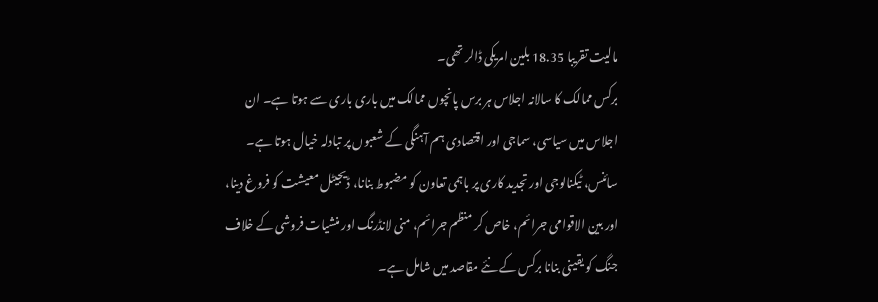مالیت تقریبا 18.35 بلین امریکی ڈالر تھی۔
برکس ممالک کا سالانہ اجلاس ہر برس پانچوں ممالک میں باری باری سے ہوتا ہے۔ ان اجلاس میں سیاسی، سماجی اور اقتصادی ہم آہنگی کے شعبوں پر تبادلہ خیال ہوتا ہے۔
سائنس، ٹیکنالوجی اور تجدید کاری پر باہمی تعاون کو مضبوط بنانا، ڈیجیٹل معیشت کو فروغ دینا، اور بین الاقوامی جرائم، خاص کر منظم جرائم، منی لانڈرنگ اور منشیات فروشی کے خلاف جنگ کو یقینی بنانا برکس کے نئے مقاصد میں شامل ہے۔